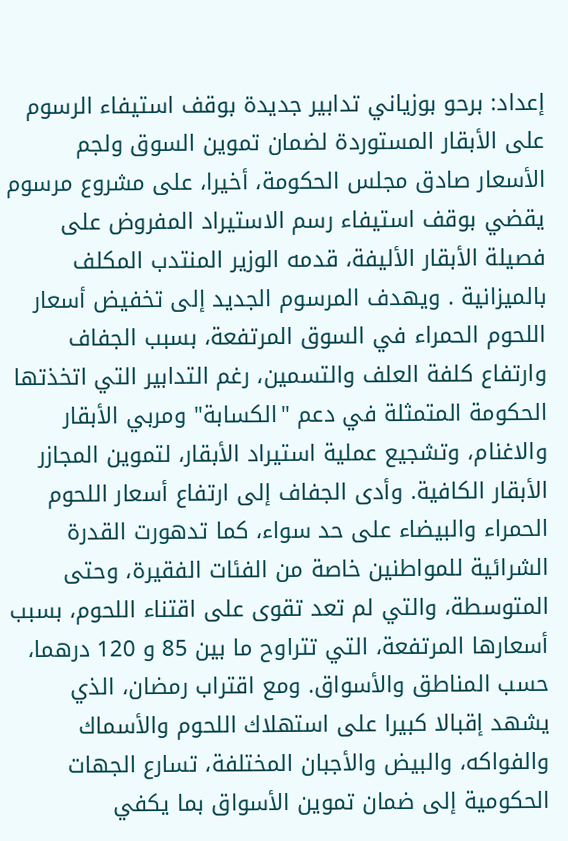إعداد: برحو بوزياني تدابير جديدة بوقف استيفاء الرسوم على الأبقار المستوردة لضمان تموين السوق ولجم الأسعار صادق مجلس الحكومة، أخيرا، على مشروع مرسوم يقضي بوقف استيفاء رسم الاستيراد المفروض على فصيلة الأبقار الأليفة، قدمه الوزير المنتدب المكلف بالميزانية . ويهدف المرسوم الجديد إلى تخفيض أسعار اللحوم الحمراء في السوق المرتفعة، بسبب الجفاف وارتفاع كلفة العلف والتسمين، رغم التدابير التي اتخذتها الحكومة المتمثلة في دعم "الكسابة" ومربي الأبقار والاغنام، وتشجيع عملية استيراد الأبقار، لتموين المجازر الأبقار الكافية. وأدى الجفاف إلى ارتفاع أسعار اللحوم الحمراء والبيضاء على حد سواء، كما تدهورت القدرة الشرائية للمواطنين خاصة من الفئات الفقيرة، وحتى المتوسطة، والتي لم تعد تقوى على اقتناء اللحوم، بسبب أسعارها المرتفعة، التي تتراوح ما بين 85 و 120 درهما، حسب المناطق والأسواق. ومع اقتراب رمضان، الذي يشهد إقبالا كبيرا على استهلاك اللحوم والأسماك والفواكه، والبيض والأجبان المختلفة، تسارع الجهات الحكومية إلى ضمان تموين الأسواق بما يكفي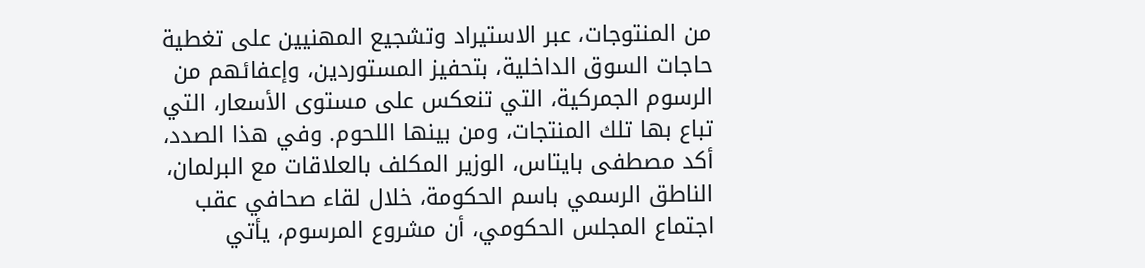من المنتوجات، عبر الاستيراد وتشجيع المهنيين على تغطية حاجات السوق الداخلية، بتحفيز المستوردين، وإعفائهم من الرسوم الجمركية، التي تنعكس على مستوى الأسعار، التي تباع بها تلك المنتجات، ومن بينها اللحوم. وفي هذا الصدد، أكد مصطفى بايتاس، الوزير المكلف بالعلاقات مع البرلمان، الناطق الرسمي باسم الحكومة، خلال لقاء صحافي عقب اجتماع المجلس الحكومي، أن مشروع المرسوم، يأتي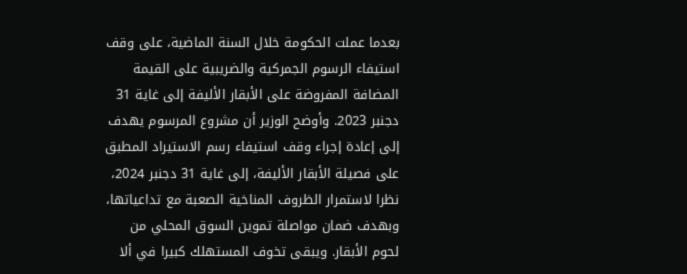بعدما عملت الحكومة خلال السنة الماضية، على وقف استيفاء الرسوم الجمركية والضريبية على القيمة المضافة المفروضة على الأبقار الأليفة إلى غاية 31 دجنبر 2023. وأوضح الوزير أن مشروع المرسوم يهدف إلى إعادة إجراء وقف استيفاء رسم الاستيراد المطبق على فصيلة الأبقار الأليفة، إلى غاية 31 دجنبر 2024، نظرا لاستمرار الظروف المناخية الصعبة مع تداعياتها، وبهدف ضمان مواصلة تموين السوق المحلي من لحوم الأبقار. ويبقى تخوف المستهلك كبيرا في ألا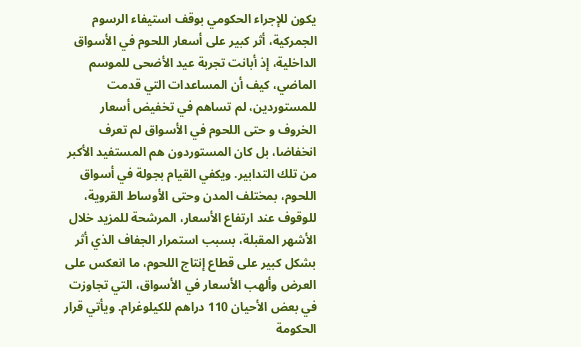يكون للإجراء الحكومي بوقف استيفاء الرسوم الجمركية، أثر كبير على أسعار اللحوم في الأسواق الداخلية، إذ أبانت تجربة عيد الأضحى للموسم الماضي، كيف أن المساعدات التي قدمت للمستوردين، لم تساهم في تخفيض أسعار الخروف و حتى اللحوم في الأسواق لم تعرف انخفاضا، بل كان المستوردون هم المستفيد الأكبر من تلك التدابير. ويكفي القيام بجولة في أسواق اللحوم، بمختلف المدن وحتى الأوساط القروية، للوقوف عند ارتفاع الأسعار، المرشحة للمزيد خلال الأشهر المقبلة، بسبب استمرار الجفاف الذي أثر بشكل كبير على قطاع إنتاج اللحوم، ما انعكس على العرض وألهب الأسعار في الأسواق، التي تجاوزت في بعض الأحيان 110 دراهم للكيلوغرام. ويأتي قرار الحكومة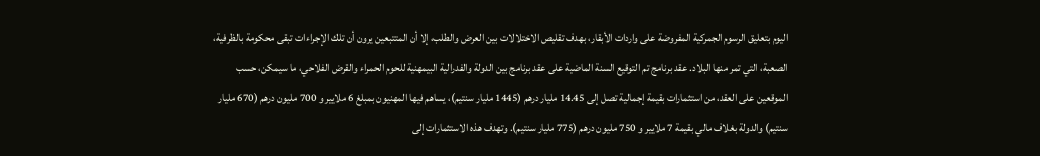اليوم بتعليق الرسوم الجمركية المفروضة على واردات الأبقار، بهدف تقليص الاختلالات بين العرض والطلب، إلا أن المتتبعين يرون أن تلك الإجراءات تبقى محكومة بالظرفية، الصعبة، التي تمر منها البلاد. عقد برنامج تم التوقيع السنة الماضية على عقد برنامج بين الدولة والفدرالية البيمهنية للحوم الحمراء والقرض الفلاحي، ما سيمكن، حسب الموقعين على العقد، من استثمارات بقيمة إجمالية تصل إلى 14.45 مليار درهم (1445 مليار سنتيم)، يساهم فيها المهنيون بمبلغ 6 ملايير و 700 مليون درهم (670 مليار سنتيم) والدولة بغلاف مالي بقيمة 7 ملايير و 750 مليون درهم (775 مليار سنتيم). وتهدف هذه الاستثمارات إلى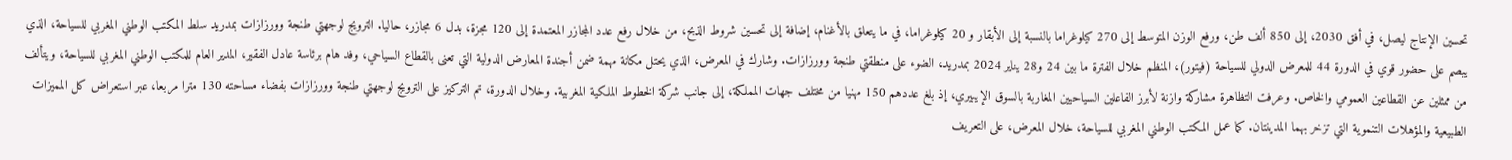تحسين الإنتاج ليصل، في أفق 2030، إلى 850 ألف طن، ورفع الوزن المتوسط إلى 270 كيلوغراما بالنسبة إلى الأبقار و 20 كيلوغراما، في ما يتعلق بالأغنام، إضافة إلى تحسين شروط الذبح، من خلال رفع عدد المجازر المعتمدة إلى 120 مجزة، بدل 6 مجازر، حاليا. الترويج لوجهتي طنجة وورزازات بمدريد سلط المكتب الوطني المغربي للسياحة، الذي يبصم على حضور قوي في الدورة 44 للمعرض الدولي للسياحة (فيتور)، المنظم خلال الفترة ما بين 24 و28 يناير 2024 بمدريد، الضوء على منطقتي طنجة وورزازات. وشارك في المعرض، الذي يحتل مكانة مهمة ضمن أجندة المعارض الدولية التي تعنى بالقطاع السياحي، وفد هام برئاسة عادل الفقير، المدير العام للمكتب الوطني المغربي للسياحة، ويتألف من ممثلين عن القطاعين العمومي والخاص. وعرفت التظاهرة مشاركة وازنة لأبرز الفاعلين السياحيين المغاربة بالسوق الإيبيري، إذ بلغ عددهم 150 مهنيا من مختلف جهات المملكة، إلى جانب شركة الخطوط الملكية المغربية. وخلال الدورة، تم التركيز على الترويج لوجهتي طنجة وورزازات بفضاء مساحته 130 مترا مربعا، عبر استعراض كل المميزات الطبيعية والمؤهلات التنموية التي تزخر بهما المدينتان. كما عمل المكتب الوطني المغربي للسياحة، خلال المعرض، على التعريف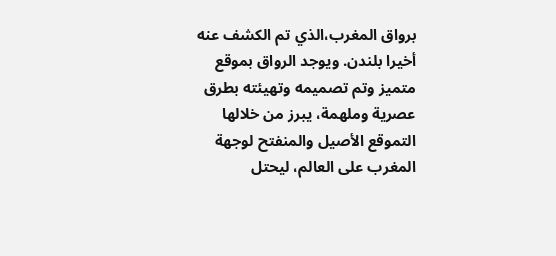برواق المغرب،الذي تم الكشف عنه أخيرا بلندن. ويوجد الرواق بموقع متميز وتم تصميمه وتهيئته بطرق عصرية وملهمة، يبرز من خلالها التموقع الأصيل والمنفتح لوجهة المغرب على العالم، ليحتل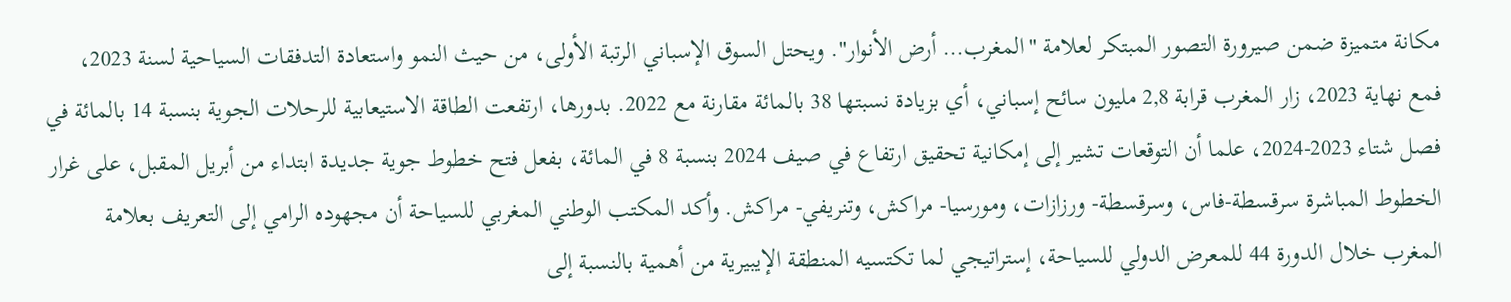مكانة متميزة ضمن صيرورة التصور المبتكر لعلامة "المغرب… أرض الأنوار". ويحتل السوق الإسباني الرتبة الأولى، من حيث النمو واستعادة التدفقات السياحية لسنة 2023، فمع نهاية 2023، زار المغرب قرابة 2,8 مليون سائح إسباني، أي بزيادة نسبتها 38 بالمائة مقارنة مع 2022. بدورها، ارتفعت الطاقة الاستيعابية للرحلات الجوية بنسبة 14 بالمائة في فصل شتاء 2023-2024، علما أن التوقعات تشير إلى إمكانية تحقيق ارتفاع في صيف 2024 بنسبة 8 في المائة، بفعل فتح خطوط جوية جديدة ابتداء من أبريل المقبل، على غرار الخطوط المباشرة سرقسطة-فاس، وسرقسطة- ورزازات، ومورسيا- مراكش، وتنريفي- مراكش. وأكد المكتب الوطني المغربي للسياحة أن مجهوده الرامي إلى التعريف بعلامة المغرب خلال الدورة 44 للمعرض الدولي للسياحة، إستراتيجي لما تكتسيه المنطقة الإيبيرية من أهمية بالنسبة إلى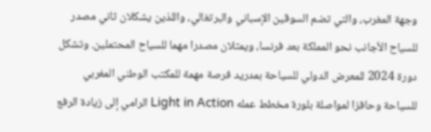وجهة المغرب، والتي تضم السوقين الإسباني والبرتغالي، واللذين يشكلان ثاني مصدر للسياح الأجانب نحو المملكة بعد فرنسا، ويمثلان مصدرا مهما للسياح المحتملين. وتشكل دورة 2024 للمعرض الدولي للسياحة بمدريد فرصة مهمة للمكتب الوطني المغربي للسياحة وحافزا لمواصلة بلورة مخطط عمله Light in Action الرامي إلى زيادة الرفع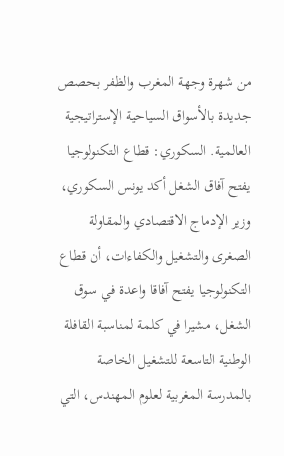من شهرة وجهة المغرب والظفر بحصص جديدة بالأسواق السياحية الإستراتيجية العالمية. السكوري: قطاع التكنولوجيا يفتح آفاق الشغل أكد يونس السكوري، وزير الإدماج الاقتصادي والمقاولة الصغرى والتشغيل والكفاءات، أن قطاع التكنولوجيا يفتح آفاقا واعدة في سوق الشغل، مشيرا في كلمة لمناسبة القافلة الوطنية التاسعة للتشغيل الخاصة بالمدرسة المغربية لعلوم المهندس، التي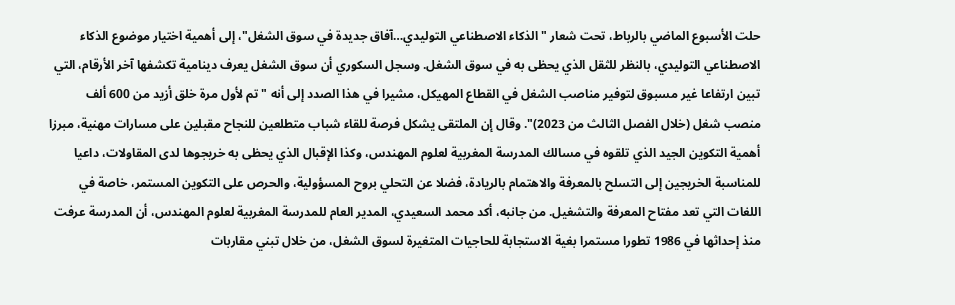حلت الأسبوع الماضي بالرباط، تحت شعار "الذكاء الاصطناعي التوليدي…آفاق جديدة في سوق الشغل"، إلى أهمية اختيار موضوع الذكاء الاصطناعي التوليدي، بالنظر للثقل الذي يحظى به في سوق الشغل. وسجل السكوري أن سوق الشغل يعرف دينامية تكشفها آخر الأرقام، التي تبين ارتفاعا غير مسبوق لتوفير مناصب الشغل في القطاع المهيكل، مشيرا في هذا الصدد إلى أنه "تم لأول مرة خلق أزيد من 600 ألف منصب شغل (خلال الفصل الثالث من 2023)". وقال إن الملتقى يشكل فرصة للقاء شباب متطلعين للنجاح مقبلين على مسارات مهنية، مبرزا أهمية التكوين الجيد الذي تلقوه في مسالك المدرسة المغربية لعلوم المهندس، وكذا الإقبال الذي يحظى به خريجوها لدى المقاولات، داعيا للمناسبة الخريجين إلى التسلح بالمعرفة والاهتمام بالريادة، فضلا عن التحلي بروح المسؤولية، والحرص على التكوين المستمر، خاصة في اللغات التي تعد مفتاح المعرفة والتشغيل. من جانبه، أكد محمد السعيدي، المدير العام للمدرسة المغربية لعلوم المهندس، أن المدرسة عرفت منذ إحداثها في 1986 تطورا مستمرا بغية الاستجابة للحاجيات المتغيرة لسوق الشغل، من خلال تبني مقاربات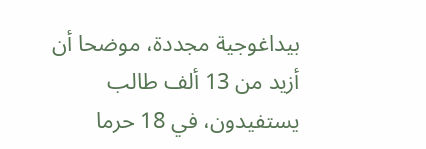بيداغوجية مجددة، موضحا أن أزيد من 13 ألف طالب يستفيدون، في 18 حرما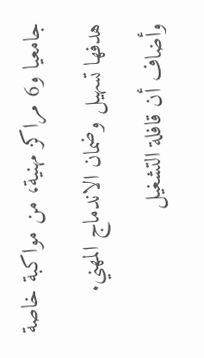جامعيا و6 مراكز مهنية، من مواكبة خاصة هدفها تسهيل وضمان الاندماج المهني. وأضاف أن قافلة التشغيل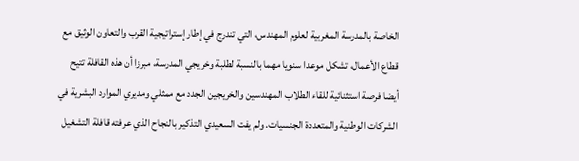الخاصة بالمدرسة المغربية لعلوم المهندس، التي تندرج في إطار إستراتيجية القرب والتعاون الوثيق مع قطاع الأعمال، تشكل موعدا سنويا مهما بالنسبة لطلبة وخريجي المدرسة، مبرزا أن هذه القافلة تتيح أيضا فرصة استثنائية للقاء الطلاب المهندسين والخريجين الجدد مع ممثلي ومديري الموارد البشرية في الشركات الوطنية والمتعددة الجنسيات. ولم يفت السعيدي التذكير بالنجاح الذي عرفته قافلة التشغيل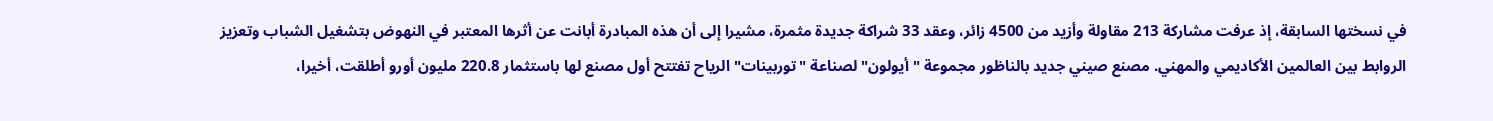في نسختها السابقة، إذ عرفت مشاركة 213 مقاولة وأزيد من 4500 زائر، وعقد 33 شراكة جديدة مثمرة، مشيرا إلى أن هذه المبادرة أبانت عن أثرها المعتبر في النهوض بتشغيل الشباب وتعزيز الروابط بين العالمين الأكاديمي والمهني. مصنع صيني جديد بالناظور مجموعة "أيولون" لصناعة "توربينات" الرياح تفتتح أول مصنع لها باستثمار 220.8 مليون أورو أطلقت، أخيرا،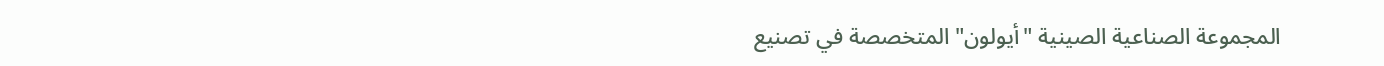المجموعة الصناعية الصينية "أيولون" المتخصصة في تصنيع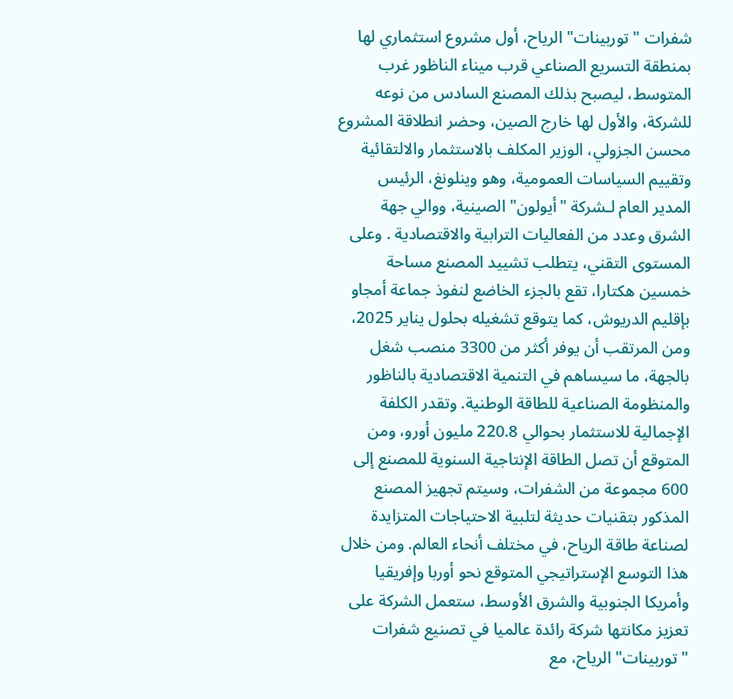شفرات "توربينات" الرياح، أول مشروع استثماري لها بمنطقة التسريع الصناعي قرب ميناء الناظور غرب المتوسط، ليصبح بذلك المصنع السادس من نوعه للشركة، والأول لها خارج الصين، وحضر انطلاقة المشروع محسن الجزولي، الوزير المكلف بالاستثمار والالتقائية وتقييم السياسات العمومية، وهو وينلونغ، الرئيس المدير العام لـشركة "أيولون" الصينية، ووالي جهة الشرق وعدد من الفعاليات الترابية والاقتصادية . وعلى المستوى التقني، يتطلب تشييد المصنع مساحة خمسين هكتارا، تقع بالجزء الخاضع لنفوذ جماعة أمجاو بإقليم الدريوش، كما يتوقع تشغيله بحلول يناير 2025، ومن المرتقب أن يوفر أكثر من 3300 منصب شغل بالجهة، ما سيساهم في التنمية الاقتصادية بالناظور والمنظومة الصناعية للطاقة الوطنية. وتقدر الكلفة الإجمالية للاستثمار بحوالي 220.8 مليون أورو، ومن المتوقع أن تصل الطاقة الإنتاجية السنوية للمصنع إلى 600 مجموعة من الشفرات، وسيتم تجهيز المصنع المذكور بتقنيات حديثة لتلبية الاحتياجات المتزايدة لصناعة طاقة الرياح، في مختلف أنحاء العالم. ومن خلال هذا التوسع الإستراتيجي المتوقع نحو أوربا وإفريقيا وأمريكا الجنوبية والشرق الأوسط، ستعمل الشركة على تعزيز مكانتها شركة رائدة عالميا في تصنيع شفرات "توربينات" الرياح، مع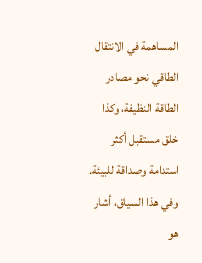المساهمة في الانتقال الطاقي نحو مصادر الطاقة النظيفة، وكذا خلق مستقبل أكثر استدامة وصداقة للبيئة. وفي هذا السياق، أشار هو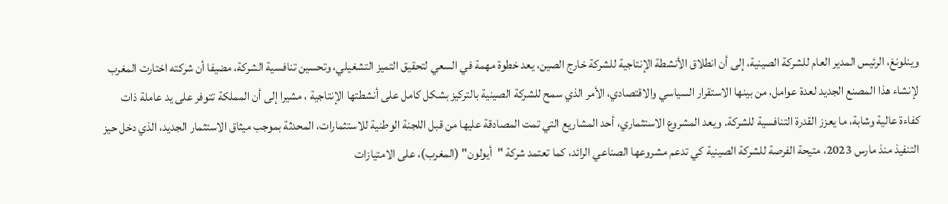وينلونغ، الرئيس المدير العام للشركة الصينية، إلى أن انطلاق الأنشطة الإنتاجية للشركة خارج الصين، يعد خطوة مهمة في السعي لتحقيق التميز التشغيلي، وتحسين تنافسية الشركة، مضيفا أن شركته اختارت المغرب لإنشاء هذا المصنع الجديد لعدة عوامل، من بينها الاستقرار السياسي والاقتصادي، الأمر الذي سمح للشركة الصينية بالتركيز بشكل كامل على أنشطتها الإنتاجية ، مشيرا إلى أن المملكة تتوفر على يد عاملة ذات كفاءة عالية وشابة، ما يعزز القدرة التنافسية للشركة. ويعد المشروع الاستثماري، أحد المشاريع التي تمت المصادقة عليها من قبل اللجنة الوطنية للاستثمارات، المحدثة بموجب ميثاق الاستثمار الجديد، الذي دخل حيز التنفيذ منذ مارس 2023، متيحة الفرصة للشركة الصينية كي تدعم مشروعها الصناعي الرائد، كما تعتمد شركة "أيولون" (المغرب)، على الامتيازات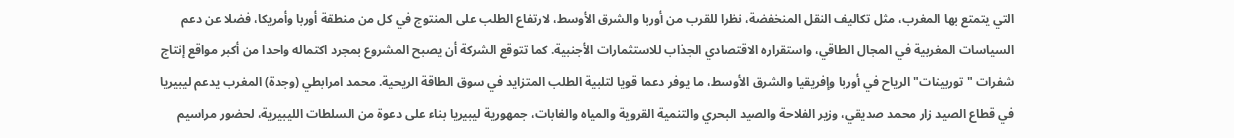التي يتمتع بها المغرب، مثل تكاليف النقل المنخفضة، نظرا للقرب من أوربا والشرق الأوسط، لارتفاع الطلب على المنتوج في كل من منطقة أوربا وأمريكا، فضلا عن دعم السياسات المغربية في المجال الطاقي، واستقراره الاقتصادي الجذاب للاستثمارات الأجنبية. كما تتوقع الشركة أن يصبح المشروع بمجرد اكتماله واحدا من أكبر مواقع إنتاج شفرات "توربينات" الرياح في أوربا وإفريقيا والشرق الأوسط، ما يوفر دعما قويا لتلبية الطلب المتزايد في سوق الطاقة الريحية. محمد امرابطي (وجدة) المغرب يدعم ليبيريا في قطاع الصيد زار محمد صديقي، وزير الفلاحة والصيد البحري والتنمية القروية والمياه والغابات، جمهورية ليبيريا بناء على دعوة من السلطات الليبيرية، لحضور مراسيم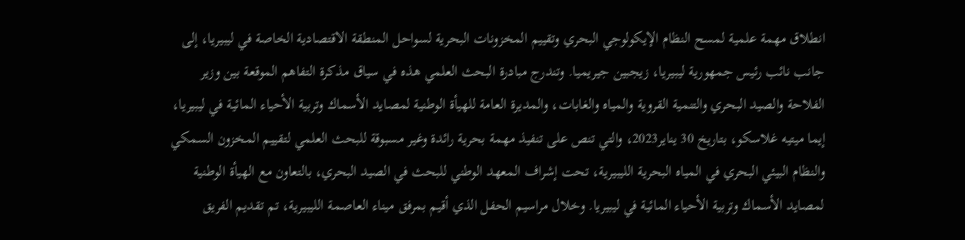انطلاق مهمة علمية لمسح النظام الإيكولوجي البحري وتقييم المخزونات البحرية لسواحل المنطقة الاقتصادية الخاصة في ليبيريا، إلى جانب نائب رئيس جمهورية ليبيريا، زيجبين جيريميا. وتندرج مبادرة البحث العلمي هذه في سياق مذكرة التفاهم الموقعة بين وزير الفلاحة والصيد البحري والتنمية القروية والمياه والغابات، والمديرة العامة للهيأة الوطنية لمصايد الأسماك وتربية الأحياء المائية في ليبيريا، إيما ميتيه غلاسكو، بتاريخ 30 يناير2023، والتي تنص على تنفيذ مهمة بحرية رائدة وغير مسبوقة للبحث العلمي لتقييم المخزون السمكي والنظام البيئي البحري في المياه البحرية الليبيرية، تحت إشراف المعهد الوطني للبحث في الصيد البحري، بالتعاون مع الهيأة الوطنية لمصايد الأسماك وتربية الأحياء المائية في ليبيريا. وخلال مراسيم الحفل الذي أقيم بمرفق ميناء العاصمة الليبيرية، تم تقديم الفريق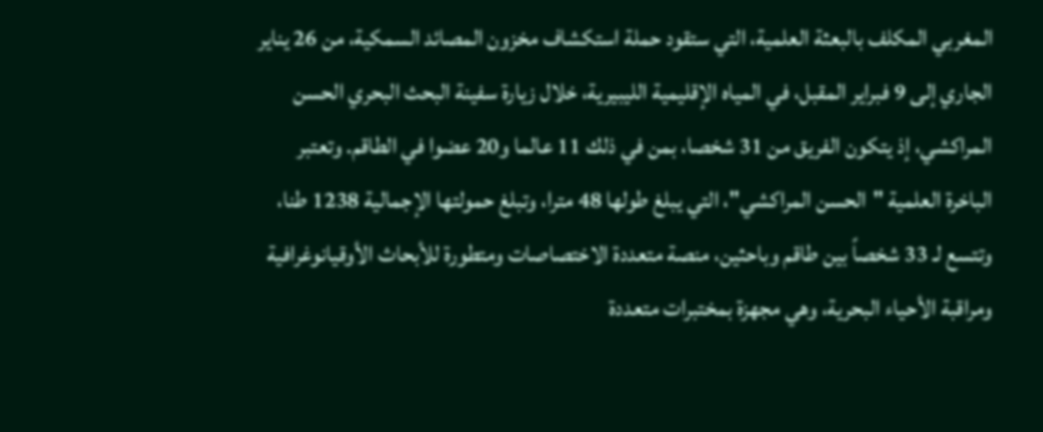المغربي المكلف بالبعثة العلمية، التي ستقود حملة استكشاف مخزون المصائد السمكية، من 26 يناير الجاري إلى 9 فبراير المقبل، في المياه الإقليمية الليبيرية، خلال زيارة سفينة البحث البحري الحسن المراكشي، إذ يتكون الفريق من 31 شخصا، بمن في ذلك 11 عالما و20 عضوا في الطاقم. وتعتبر الباخرة العلمية "الحسن المراكشي"، التي يبلغ طولها 48 مترا، وتبلغ حمولتها الإجمالية 1238 طنا، وتتسع لـ 33 شخصاً بين طاقم وباحثين، منصة متعددة الاختصاصات ومتطورة للأبحاث الأوقيانوغرافية ومراقبة الأحياء البحرية، وهي مجهزة بمختبرات متعددة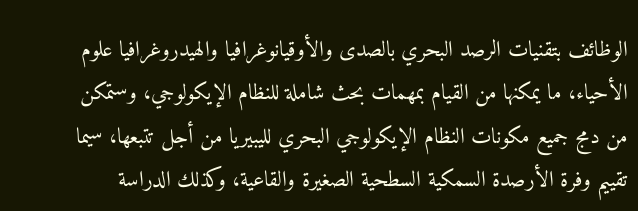الوظائف بتقنيات الرصد البحري بالصدى والأوقيانوغرافيا والهيدروغرافيا علوم الأحياء، ما يمكنها من القيام بمهمات بحث شاملة للنظام الإيكولوجي، وستمكن من دمج جميع مكونات النظام الإيكولوجي البحري لليبيريا من أجل تتبعها، سيما تقييم وفرة الأرصدة السمكية السطحية الصغيرة والقاعية، وكذلك الدراسة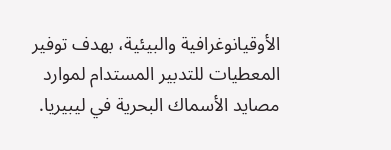الأوقيانوغرافية والبيئية، بهدف توفير المعطيات للتدبير المستدام لموارد مصايد الأسماك البحرية في ليبيريا.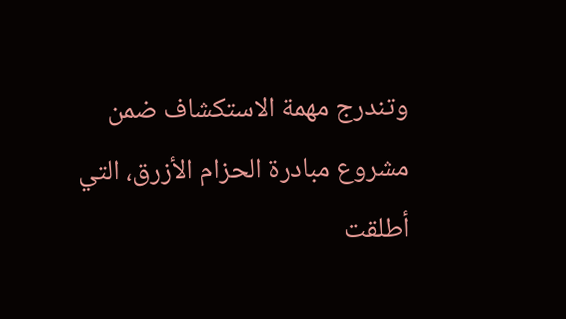وتندرج مهمة الاستكشاف ضمن مشروع مبادرة الحزام الأزرق، التي أطلقت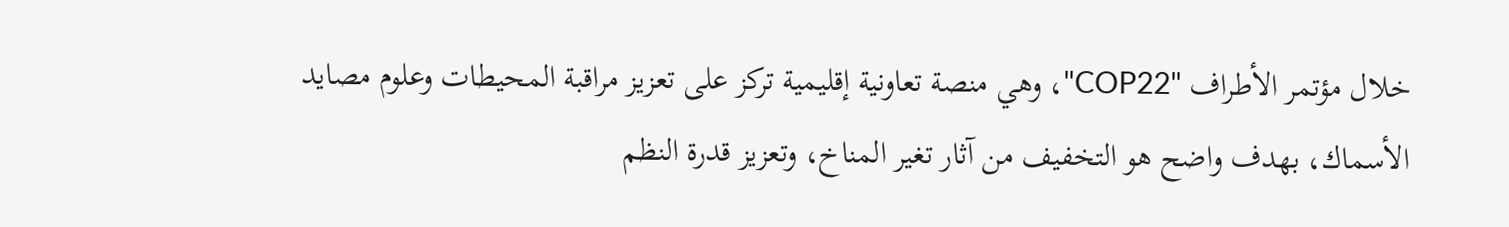خلال مؤتمر الأطراف "COP22"، وهي منصة تعاونية إقليمية تركز على تعزيز مراقبة المحيطات وعلوم مصايد الأسماك، بهدف واضح هو التخفيف من آثار تغير المناخ، وتعزيز قدرة النظم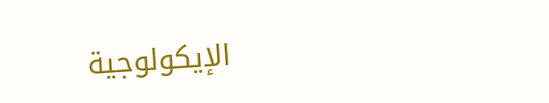الإيكولوجية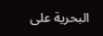البحرية على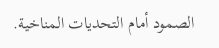الصمود أمام التحديات المناخية.